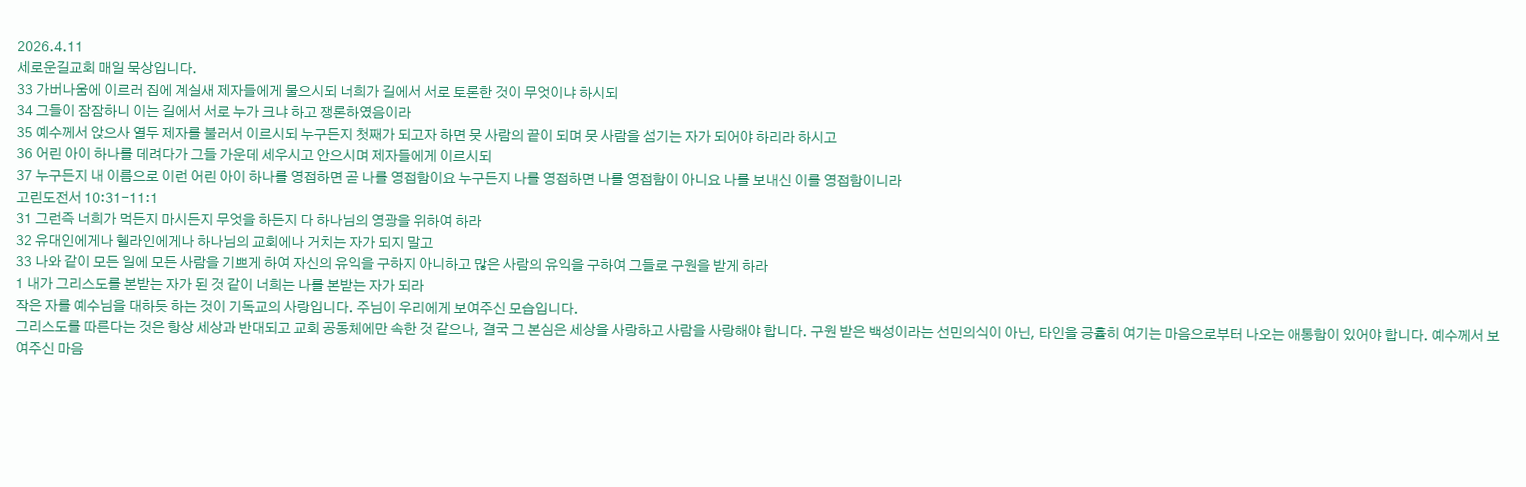2026.4.11
세로운길교회 매일 묵상입니다.
33 가버나움에 이르러 집에 계실새 제자들에게 물으시되 너희가 길에서 서로 토론한 것이 무엇이냐 하시되
34 그들이 잠잠하니 이는 길에서 서로 누가 크냐 하고 쟁론하였음이라
35 예수께서 앉으사 열두 제자를 불러서 이르시되 누구든지 첫째가 되고자 하면 뭇 사람의 끝이 되며 뭇 사람을 섬기는 자가 되어야 하리라 하시고
36 어린 아이 하나를 데려다가 그들 가운데 세우시고 안으시며 제자들에게 이르시되
37 누구든지 내 이름으로 이런 어린 아이 하나를 영접하면 곧 나를 영접함이요 누구든지 나를 영접하면 나를 영접함이 아니요 나를 보내신 이를 영접함이니라
고린도전서 10:31-11:1
31 그런즉 너희가 먹든지 마시든지 무엇을 하든지 다 하나님의 영광을 위하여 하라
32 유대인에게나 헬라인에게나 하나님의 교회에나 거치는 자가 되지 말고
33 나와 같이 모든 일에 모든 사람을 기쁘게 하여 자신의 유익을 구하지 아니하고 많은 사람의 유익을 구하여 그들로 구원을 받게 하라
1 내가 그리스도를 본받는 자가 된 것 같이 너희는 나를 본받는 자가 되라
작은 자를 예수님을 대하듯 하는 것이 기독교의 사랑입니다. 주님이 우리에게 보여주신 모습입니다.
그리스도를 따른다는 것은 항상 세상과 반대되고 교회 공동체에만 속한 것 같으나, 결국 그 본심은 세상을 사랑하고 사람을 사랑해야 합니다. 구원 받은 백성이라는 선민의식이 아닌, 타인을 긍휼히 여기는 마음으로부터 나오는 애통함이 있어야 합니다. 예수께서 보여주신 마음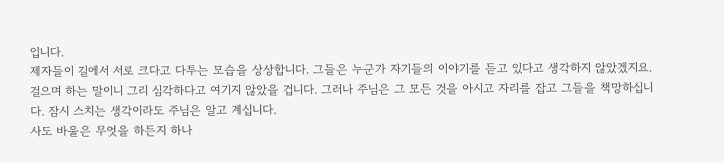입니다.
제자들이 길에서 서로 크다고 다투는 모습을 상상합니다. 그들은 누군가 자기들의 이야기를 듣고 있다고 생각하지 않았겠지요. 걸으며 하는 말이니 그리 심각하다고 여기지 않았을 겁니다. 그러나 주님은 그 모든 것을 아시고 자리를 잡고 그들을 책망하십니다. 잠시 스치는 생각이라도 주님은 알고 계십니다.
사도 바울은 무엇을 하든지 하나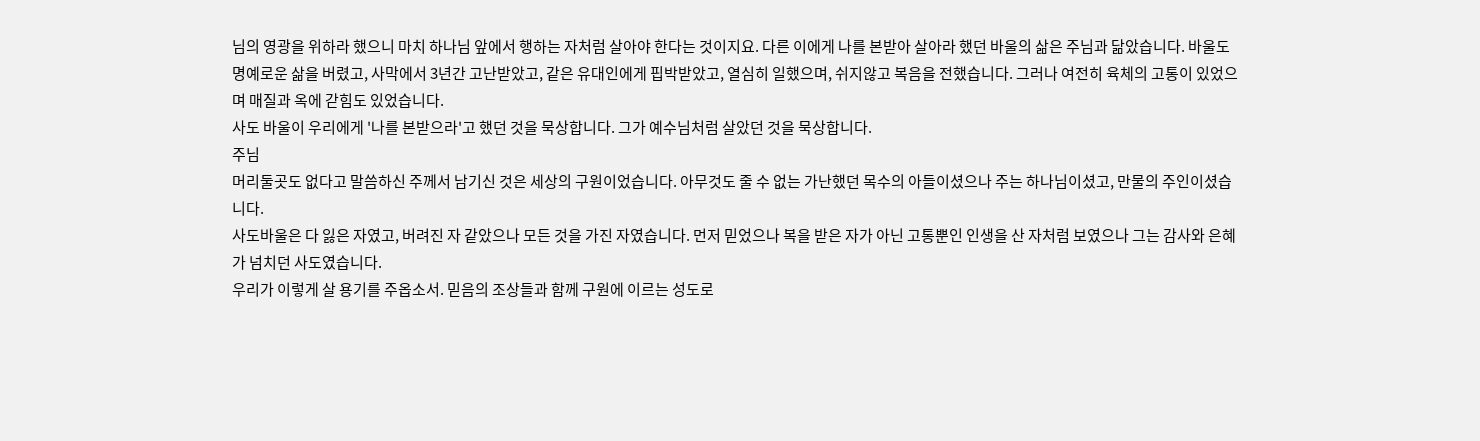님의 영광을 위하라 했으니 마치 하나님 앞에서 행하는 자처럼 살아야 한다는 것이지요. 다른 이에게 나를 본받아 살아라 했던 바울의 삶은 주님과 닮았습니다. 바울도 명예로운 삶을 버렸고, 사막에서 3년간 고난받았고, 같은 유대인에게 핍박받았고, 열심히 일했으며, 쉬지않고 복음을 전했습니다. 그러나 여전히 육체의 고통이 있었으며 매질과 옥에 갇힘도 있었습니다.
사도 바울이 우리에게 '나를 본받으라'고 했던 것을 묵상합니다. 그가 예수님처럼 살았던 것을 묵상합니다.
주님
머리둘곳도 없다고 말씀하신 주께서 남기신 것은 세상의 구원이었습니다. 아무것도 줄 수 없는 가난했던 목수의 아들이셨으나 주는 하나님이셨고, 만물의 주인이셨습니다.
사도바울은 다 잃은 자였고, 버려진 자 같았으나 모든 것을 가진 자였습니다. 먼저 믿었으나 복을 받은 자가 아닌 고통뿐인 인생을 산 자처럼 보였으나 그는 감사와 은혜가 넘치던 사도였습니다.
우리가 이렇게 살 용기를 주옵소서. 믿음의 조상들과 함께 구원에 이르는 성도로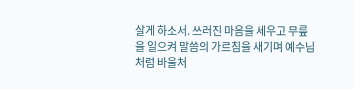살게 하소서. 쓰러진 마음을 세우고 무릎을 일으켜 말씀의 가르침을 새기며 예수님처럼 바울처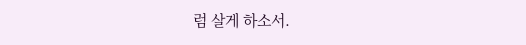럼 살게 하소서.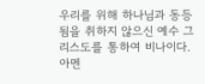우리를 위해 하나님과 동등됨을 취하지 않으신 예수 그리스도를 통하여 비나이다. 아멘